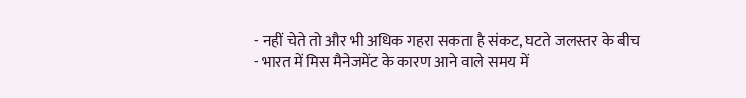- नहीं चेते तो और भी अधिक गहरा सकता है संकट, घटते जलस्तर के बीच
- भारत में मिस मैनेजमेंट के कारण आने वाले समय में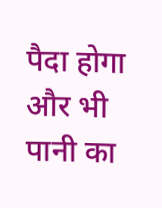पैदा होगा और भी पानी का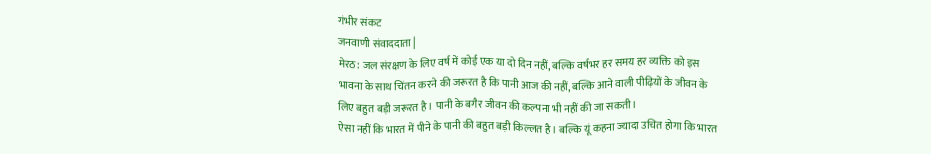गंभीर संकट
जनवाणी संवाददाता |
मेरठ: जल संरक्षण के लिए वर्ष में कोई एक या दो दिन नहीं, बल्कि वर्षभर हर समय हर व्यक्ति को इस भावना के साथ चिंतन करने की जरूरत है कि पानी आज की नहीं, बल्कि आने वाली पीढ़ियों के जीवन के लिए बहुत बड़ी जरूरत है। पानी के बगैर जीवन की कल्पना भी नहीं की जा सकती।
ऐसा नहीं कि भारत में पीने के पानी की बहुत बड़ी किल्लत है। बल्कि यूं कहना ज्यादा उचित होगा कि भारत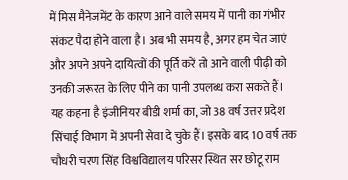में मिस मैनेजमेंट के कारण आने वाले समय में पानी का गंभीर संकट पैदा होने वाला है। अब भी समय है, अगर हम चेत जाएं और अपने अपने दायित्वों की पूर्ति करें तो आने वाली पीढ़ी को उनकी जरूरत के लिए पीने का पानी उपलब्ध करा सकते हैं।
यह कहना है इंजीनियर बीडी शर्मा का, जो 38 वर्ष उत्तर प्रदेश सिंचाई विभाग में अपनी सेवा दे चुके हैं। इसके बाद 10 वर्ष तक चौधरी चरण सिंह विश्वविद्यालय परिसर स्थित सर छोटू राम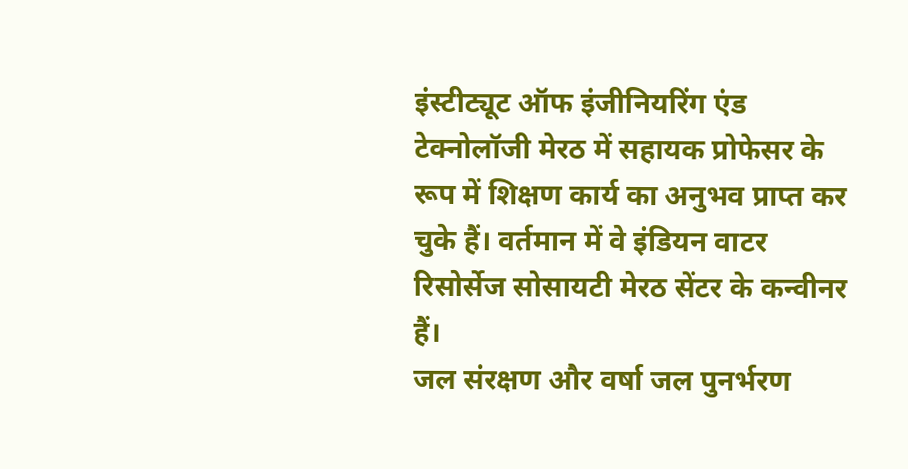इंस्टीट्यूट ऑफ इंजीनियरिंग एंड टेक्नोलॉजी मेरठ में सहायक प्रोफेसर के रूप में शिक्षण कार्य का अनुभव प्राप्त कर चुके हैं। वर्तमान में वे इंडियन वाटर रिसोर्सेज सोसायटी मेरठ सेंटर के कन्वीनर हैं।
जल संरक्षण और वर्षा जल पुनर्भरण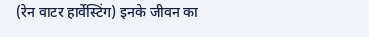(रेन वाटर हार्वेस्टिंग) इनके जीवन का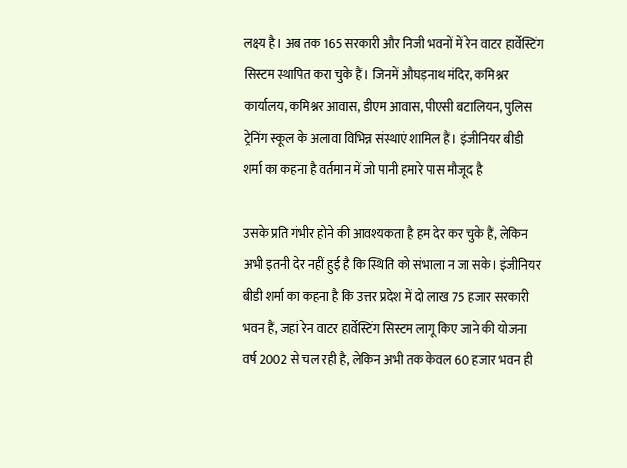लक्ष्य है। अब तक 165 सरकारी और निजी भवनों में रेन वाटर हार्वेस्टिंग सिस्टम स्थापित करा चुके हैं। जिनमें औघड़नाथ मंदिर, कमिश्नर कार्यालय, कमिश्नर आवास, डीएम आवास, पीएसी बटालियन, पुलिस ट्रेनिंग स्कूल के अलावा विभिन्न संस्थाएं शामिल हैं। इंजीनियर बीडी शर्मा का कहना है वर्तमान में जो पानी हमारे पास मौजूद है

उसके प्रति गंभीर होने की आवश्यकता है हम देर कर चुके हैं, लेकिन अभी इतनी देर नहीं हुई है कि स्थिति को संभाला न जा सके। इंजीनियर बीडी शर्मा का कहना है कि उत्तर प्रदेश में दो लाख 75 हजार सरकारी भवन हैं, जहां रेन वाटर हार्वेस्टिंग सिस्टम लागू किए जाने की योजना वर्ष 2002 से चल रही है, लेकिन अभी तक केवल 60 हजार भवन ही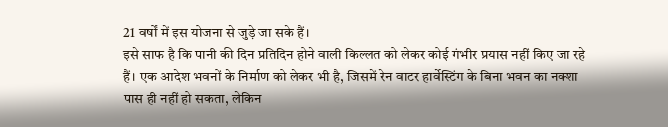21 वर्षों में इस योजना से जुड़े जा सके हैं।
इसे साफ है कि पानी की दिन प्रतिदिन होने वाली किल्लत को लेकर कोई गंभीर प्रयास नहीं किए जा रहे हैं। एक आदेश भवनों के निर्माण को लेकर भी है, जिसमें रेन वाटर हार्वेस्टिंग के बिना भवन का नक्शा पास ही नहीं हो सकता, लेकिन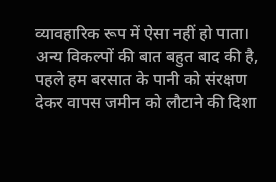व्यावहारिक रूप में ऐसा नहीं हो पाता। अन्य विकल्पों की बात बहुत बाद की है, पहले हम बरसात के पानी को संरक्षण देकर वापस जमीन को लौटाने की दिशा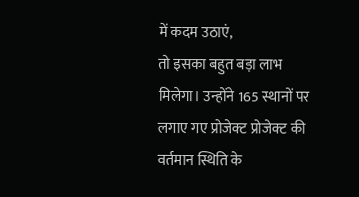में कदम उठाएं,
तो इसका बहुत बड़ा लाभ मिलेगा। उन्होंने 165 स्थानों पर लगाए गए प्रोजेक्ट प्रोजेक्ट की वर्तमान स्थिति के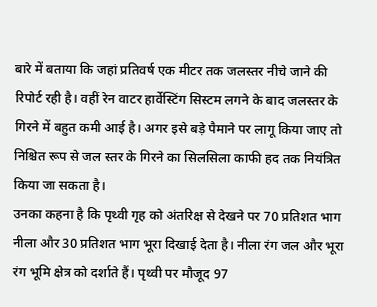बारे में बताया कि जहां प्रतिवर्ष एक मीटर तक जलस्तर नीचे जाने की रिपोर्ट रही है। वहीं रेन वाटर हार्वेस्टिंग सिस्टम लगने के बाद जलस्तर के गिरने में बहुत कमी आई है। अगर इसे बड़े पैमाने पर लागू किया जाए तो निश्चित रूप से जल स्तर के गिरने का सिलसिला काफी हद तक नियंत्रित किया जा सकता है।
उनका कहना है कि पृथ्वी गृह को अंतरिक्ष से देखने पर 70 प्रतिशत भाग नीला और 30 प्रतिशत भाग भूरा दिखाई देता है। नीला रंग जल और भूरा रंग भूमि क्षेत्र को दर्शाते हैं। पृथ्वी पर मौजूद 97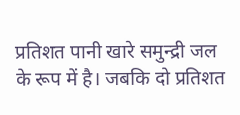प्रतिशत पानी खारे समुन्द्री जल के रूप में है। जबकि दो प्रतिशत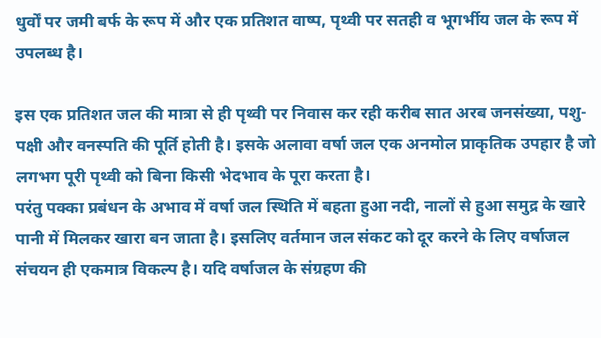धुर्वों पर जमी बर्फ के रूप में और एक प्रतिशत वाष्प, पृथ्वी पर सतही व भूगर्भीय जल के रूप में उपलब्ध है।

इस एक प्रतिशत जल की मात्रा से ही पृथ्वी पर निवास कर रही करीब सात अरब जनसंख्या, पशु-पक्षी और वनस्पति की पूर्ति होती है। इसके अलावा वर्षा जल एक अनमोल प्राकृतिक उपहार है जो लगभग पूरी पृथ्वी को बिना किसी भेदभाव के पूरा करता है।
परंतु पक्का प्रबंधन के अभाव में वर्षा जल स्थिति में बहता हुआ नदी, नालों से हुआ समुद्र के खारे पानी में मिलकर खारा बन जाता है। इसलिए वर्तमान जल संकट को दूर करने के लिए वर्षाजल संचयन ही एकमात्र विकल्प है। यदि वर्षाजल के संग्रहण की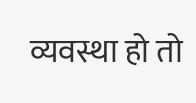व्यवस्था हो तो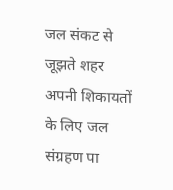जल संकट से जूझते शहर अपनी शिकायतों के लिए जल संग्रहण पा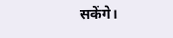सकेंगे।